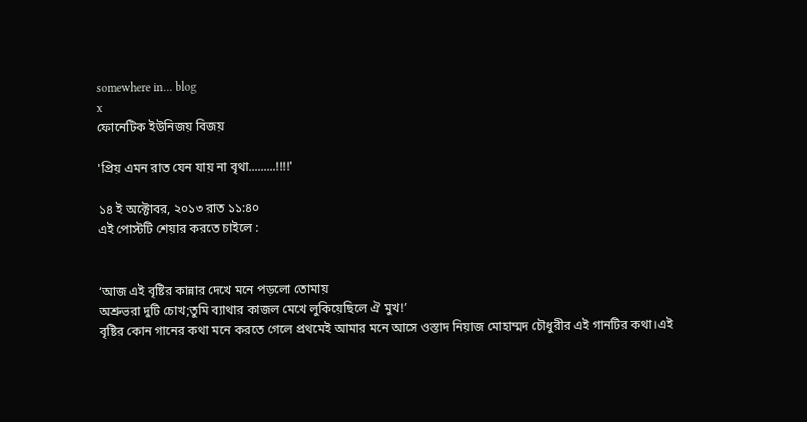somewhere in... blog
x
ফোনেটিক ইউনিজয় বিজয়

'প্রিয় এমন রাত যেন যায় না বৃথা.........!!!!'

১৪ ই অক্টোবর, ২০১৩ রাত ১১:৪০
এই পোস্টটি শেয়ার করতে চাইলে :


‘আজ এই বৃষ্টির কান্নার দেখে মনে পড়লো তোমায়
অশ্রুভরা দুটি চোখ;তুমি ব্যাথার কাজল মেখে লুকিয়েছিলে ঐ মুখ!’
বৃষ্টির কোন গানের কথা মনে করতে গেলে প্রথমেই আমার মনে আসে ওস্তাদ নিয়াজ মোহাম্মদ চৌধুরীর এই গানটির কথা।এই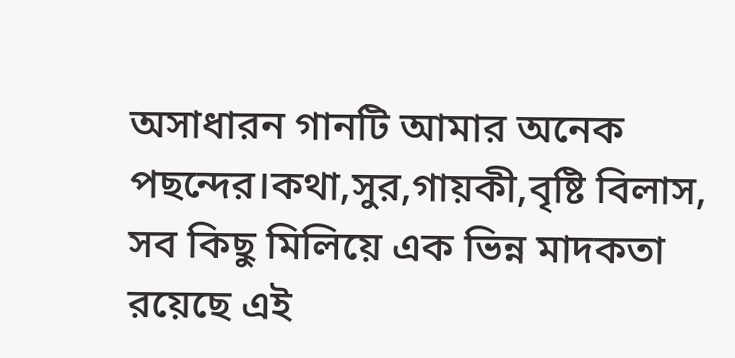অসাধারন গানটি আমার অনেক পছন্দের।কথা,সুর,গায়কী,বৃষ্টি বিলাস, সব কিছু মিলিয়ে এক ভিন্ন মাদকতা রয়েছে এই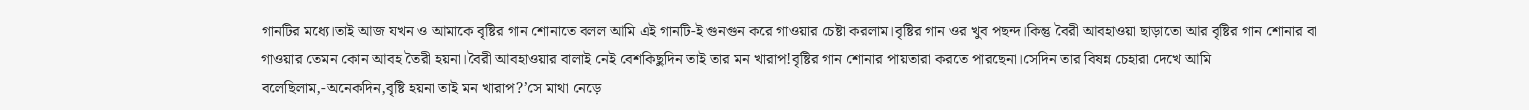গানটির মধ্যে।তাই আজ যখন ও আমাকে বৃষ্টির গান শোনাতে বলল আমি এই গানটি-ই গুনগুন করে গাওয়ার চেষ্টা করলাম।বৃষ্টির গান ওর খুব পছন্দ।কিন্তু বৈরী আবহাওয়া ছাড়াতো আর বৃষ্টির গান শোনার বা গাওয়ার তেমন কোন আবহ তৈরী হয়না।বৈরী আবহাওয়ার বালাই নেই বেশকিছুদিন তাই তার মন খারাপ!বৃষ্টির গান শোনার পায়তারা করতে পারছেনা।সেদিন তার বিষন্ন চেহারা দেখে আমি বলেছিলাম,-অনেকদিন,বৃষ্টি হয়না তাই মন খারাপ?’সে মাথা নেড়ে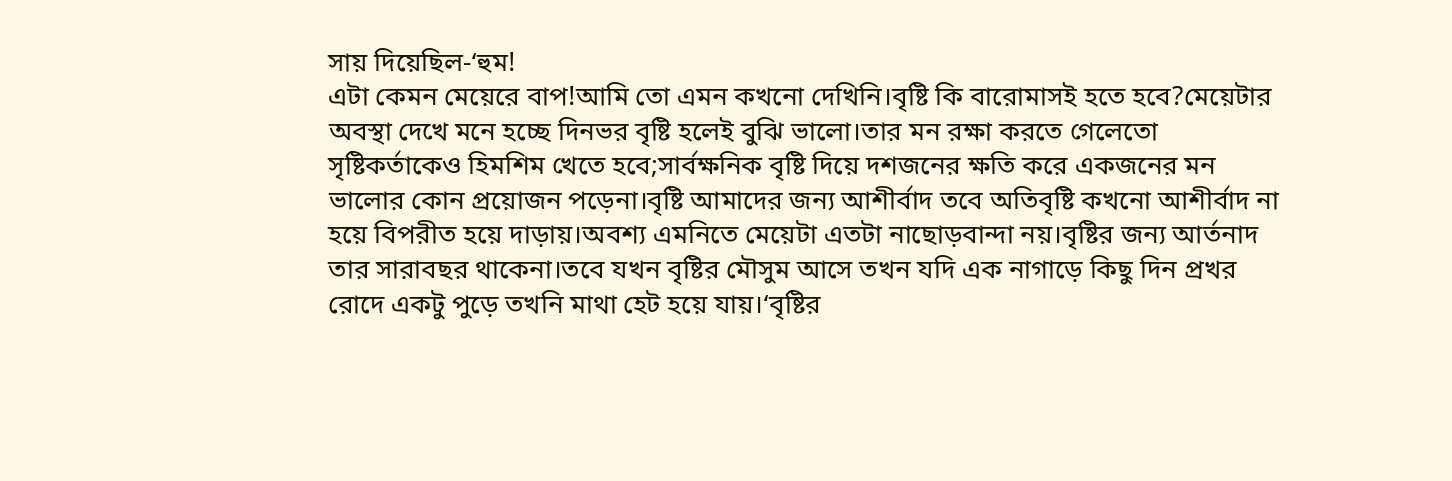সায় দিয়েছিল-‘হুম!
এটা কেমন মেয়েরে বাপ!আমি তো এমন কখনো দেখিনি।বৃষ্টি কি বারোমাসই হতে হবে?মেয়েটার অবস্থা দেখে মনে হচ্ছে দিনভর বৃষ্টি হলেই বুঝি ভালো।তার মন রক্ষা করতে গেলেতো সৃষ্টিকর্তাকেও হিমশিম খেতে হবে;সার্বক্ষনিক বৃষ্টি দিয়ে দশজনের ক্ষতি করে একজনের মন ভালোর কোন প্রয়োজন পড়েনা।বৃষ্টি আমাদের জন্য আশীর্বাদ তবে অতিবৃষ্টি কখনো আশীর্বাদ না হয়ে বিপরীত হয়ে দাড়ায়।অবশ্য এমনিতে মেয়েটা এতটা নাছোড়বান্দা নয়।বৃষ্টির জন্য আর্তনাদ তার সারাবছর থাকেনা।তবে যখন বৃষ্টির মৌসুম আসে তখন যদি এক নাগাড়ে কিছু দিন প্রখর রোদে একটু পুড়ে তখনি মাথা হেট হয়ে যায়।‘বৃষ্টির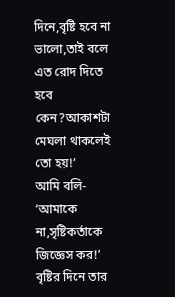দিনে,বৃষ্টি হবে না ভালো,তাই বলে এত রোদ দিতে হবে কেন?আকাশটা মেঘলা থাকলেই তো হয়!’
আমি বলি-
‘আমাকে না,সৃষ্টিকর্তাকে জিজ্ঞেস কর!’
বৃষ্টির দিনে তার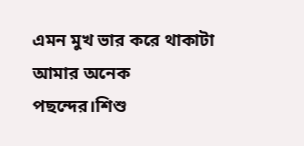এমন মুখ ভার করে থাকাটা আমার অনেক পছন্দের।শিশু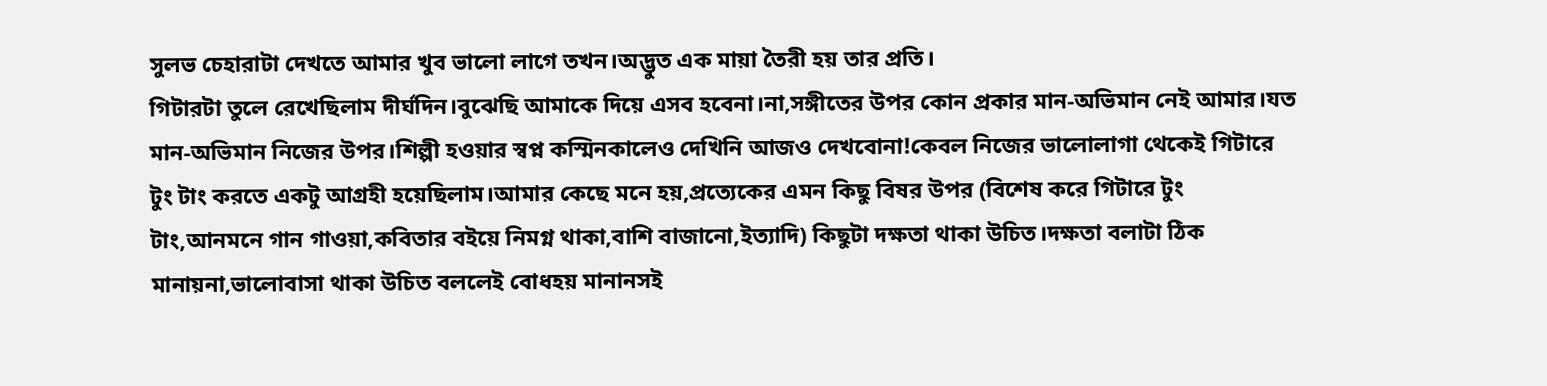সুলভ চেহারাটা দেখতে আমার খুব ভালো লাগে তখন।অদ্ভুত এক মায়া তৈরী হয় তার প্রতি।
গিটারটা তুলে রেখেছিলাম দীর্ঘদিন।বুঝেছি আমাকে দিয়ে এসব হবেনা।না,সঙ্গীতের উপর কোন প্রকার মান-অভিমান নেই আমার।যত মান-অভিমান নিজের উপর।শিল্পী হওয়ার স্বপ্ন কস্মিনকালেও দেখিনি আজও দেখবোনা!কেবল নিজের ভালোলাগা থেকেই গিটারে টুং টাং করতে একটু আগ্রহী হয়েছিলাম।আমার কেছে মনে হয়,প্রত্যেকের এমন কিছু বিষর উপর (বিশেষ করে গিটারে টুং টাং,আনমনে গান গাওয়া,কবিতার বইয়ে নিমগ্ন থাকা,বাশি বাজানো,ইত্যাদি) কিছুটা দক্ষতা থাকা উচিত।দক্ষতা বলাটা ঠিক মানায়না,ভালোবাসা থাকা উচিত বললেই বোধহয় মানানসই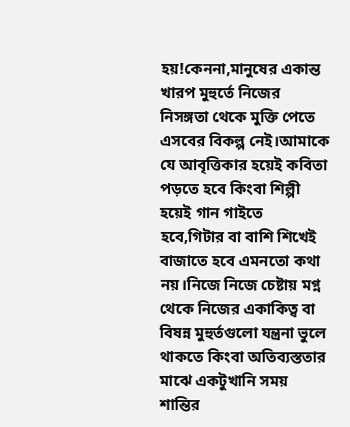হয়!কেননা,মানুষের একান্ত খারপ মুহুর্তে নিজের নিসঙ্গতা থেকে মুক্তি পেতে এসবের বিকল্প নেই।আমাকে যে আবৃত্তিকার হয়েই কবিতা পড়তে হবে কিংবা শিল্পী হয়েই গান গাইতে হবে,গিটার বা বাশি শিখেই বাজাতে হবে এমনতো কথা নয়।নিজে নিজে চেষ্টায় মগ্ন থেকে নিজের একাকিত্ব বা বিষন্ন মুহুর্তগুলো যন্ত্রনা ভুলে থাকতে কিংবা অতিব্যস্ততার মাঝে একটুখানি সময় শান্তির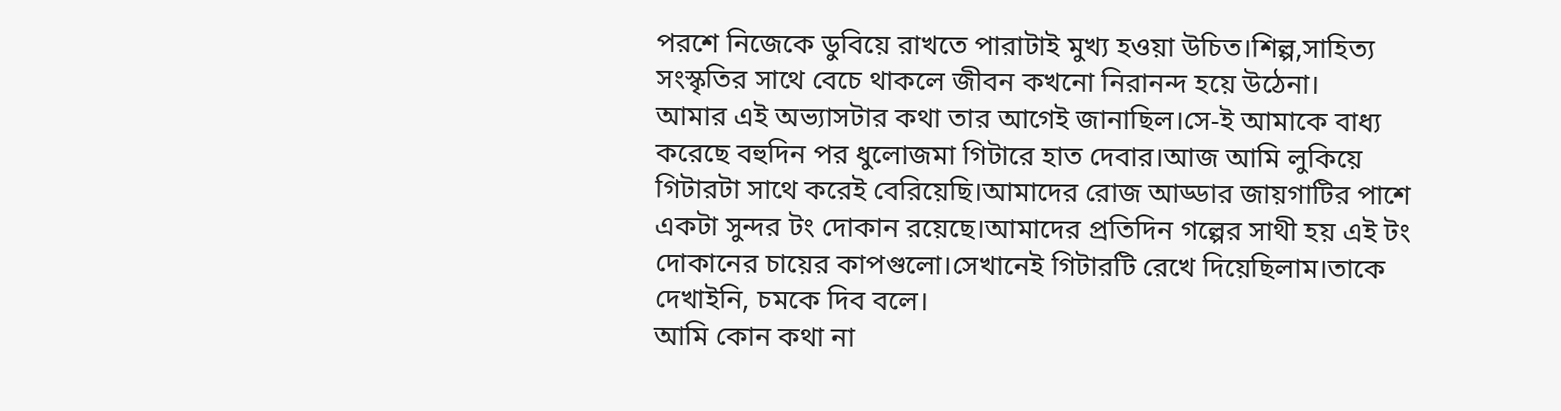পরশে নিজেকে ডুবিয়ে রাখতে পারাটাই মুখ্য হওয়া উচিত।শিল্প,সাহিত্য সংস্কৃতির সাথে বেচে থাকলে জীবন কখনো নিরানন্দ হয়ে উঠেনা।
আমার এই অভ্যাসটার কথা তার আগেই জানাছিল।সে-ই আমাকে বাধ্য করেছে বহুদিন পর ধুলোজমা গিটারে হাত দেবার।আজ আমি লুকিয়ে গিটারটা সাথে করেই বেরিয়েছি।আমাদের রোজ আড্ডার জায়গাটির পাশে একটা সুন্দর টং দোকান রয়েছে।আমাদের প্রতিদিন গল্পের সাথী হয় এই টং দোকানের চায়ের কাপগুলো।সেখানেই গিটারটি রেখে দিয়েছিলাম।তাকে দেখাইনি, চমকে দিব বলে।
আমি কোন কথা না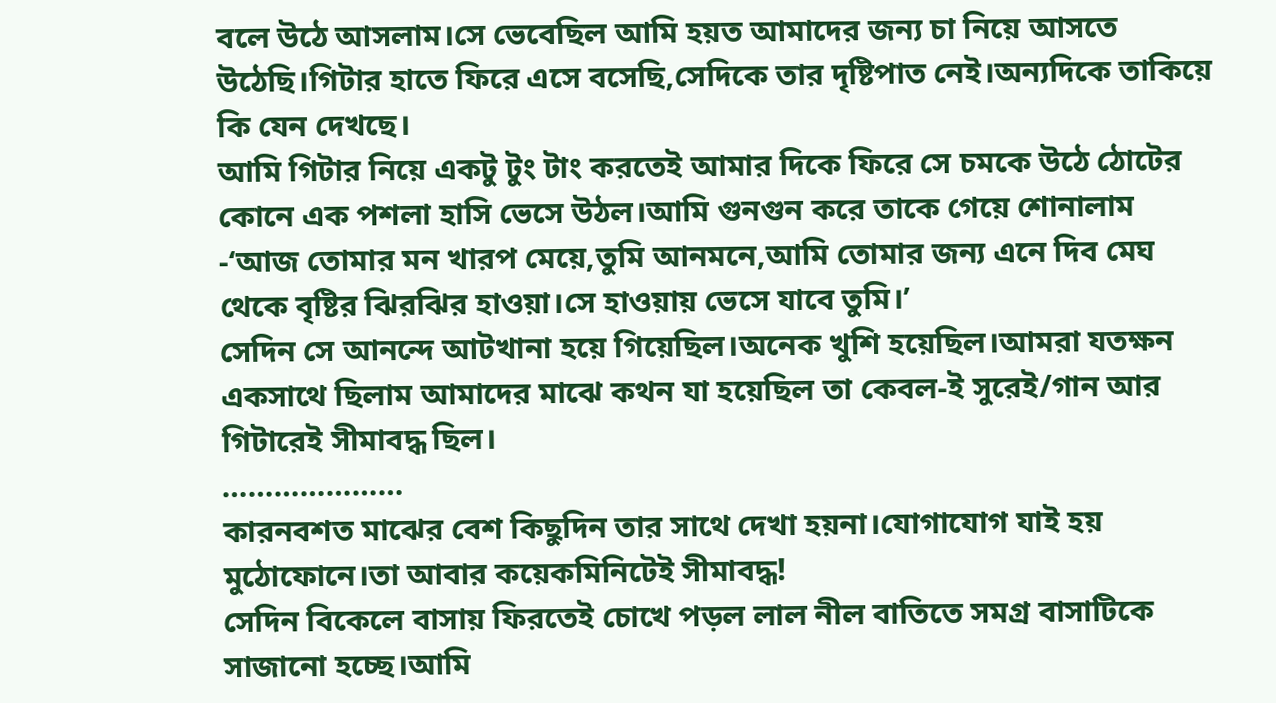বলে উঠে আসলাম।সে ভেবেছিল আমি হয়ত আমাদের জন্য চা নিয়ে আসতে উঠেছি।গিটার হাতে ফিরে এসে বসেছি,সেদিকে তার দৃষ্টিপাত নেই।অন্যদিকে তাকিয়ে কি যেন দেখছে।
আমি গিটার নিয়ে একটু টুং টাং করতেই আমার দিকে ফিরে সে চমকে উঠে ঠোটের কোনে এক পশলা হাসি ভেসে উঠল।আমি গুনগুন করে তাকে গেয়ে শোনালাম
-‘আজ তোমার মন খারপ মেয়ে,তুমি আনমনে,আমি তোমার জন্য এনে দিব মেঘ থেকে বৃষ্টির ঝিরঝির হাওয়া।সে হাওয়ায় ভেসে যাবে তুমি।’
সেদিন সে আনন্দে আটখানা হয়ে গিয়েছিল।অনেক খুশি হয়েছিল।আমরা যতক্ষন একসাথে ছিলাম আমাদের মাঝে কথন যা হয়েছিল তা কেবল-ই সুরেই/গান আর গিটারেই সীমাবদ্ধ ছিল।
…………………
কারনবশত মাঝের বেশ কিছুদিন তার সাথে দেখা হয়না।যোগাযোগ যাই হয় মুঠোফোনে।তা আবার কয়েকমিনিটেই সীমাবদ্ধ!
সেদিন বিকেলে বাসায় ফিরতেই চোখে পড়ল লাল নীল বাতিতে সমগ্র বাসাটিকে সাজানো হচ্ছে।আমি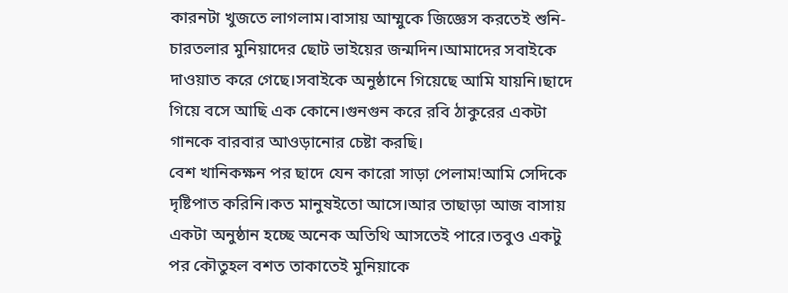কারনটা খুজতে লাগলাম।বাসায় আম্মুকে জিজ্ঞেস করতেই শুনি-চারতলার মুনিয়াদের ছোট ভাইয়ের জন্মদিন।আমাদের সবাইকে দাওয়াত করে গেছে।সবাইকে অনুষ্ঠানে গিয়েছে আমি যায়নি।ছাদে গিয়ে বসে আছি এক কোনে।গুনগুন করে রবি ঠাকুরের একটা গানকে বারবার আওড়ানোর চেষ্টা করছি।
বেশ খানিকক্ষন পর ছাদে যেন কারো সাড়া পেলাম!আমি সেদিকে দৃষ্টিপাত করিনি।কত মানুষইতো আসে।আর তাছাড়া আজ বাসায় একটা অনুষ্ঠান হচ্ছে অনেক অতিথি আসতেই পারে।তবুও একটু পর কৌতুহল বশত তাকাতেই মুনিয়াকে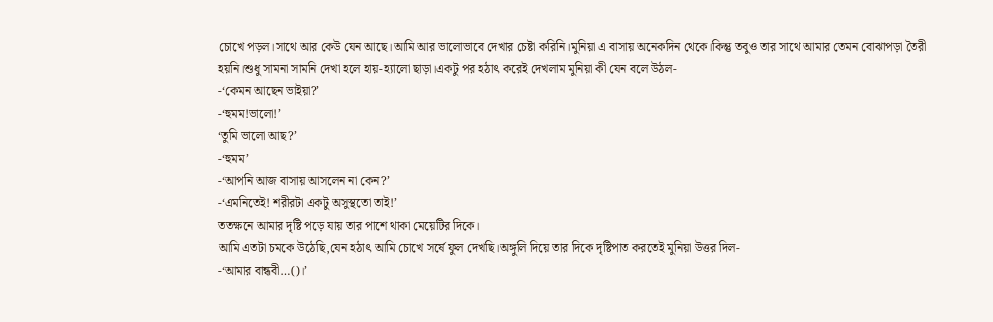চোখে পড়ল।সাথে আর কেউ যেন আছে।আমি আর ভালোভাবে দেখার চেষ্টা করিনি।মুনিয়া এ বাসায় অনেকদিন থেকে।কিন্তু তবুও তার সাথে আমার তেমন বোঝাপড়া তৈরী হয়নি।শুধু সামনা সামনি দেখা হলে হায়-হ্যালো ছাড়া।একটু পর হঠাৎ করেই দেখলাম মুনিয়া কী যেন বলে উঠল-
-‘কেমন আছেন ভাইয়া?’
-‘হুমম!ভালো!’
‘তুমি ভালো আছ?’
-‘হুমম’
-‘আপনি আজ বাসায় আসলেন না কেন?’
-‘এমনিতেই! শরীরটা একটু অসুস্থতো তাই!’
ততক্ষনে আমার দৃষ্টি পড়ে যায় তার পাশে থাকা মেয়েটির দিকে।
আমি এতটা চমকে উঠেছি,যেন হঠাৎ আমি চোখে সর্ষে ফুল দেখছি।অঙ্গুলি দিয়ে তার দিকে দৃষ্টিপাত করতেই মুনিয়া উত্তর দিল-
-‘আমার বান্ধবী…()।’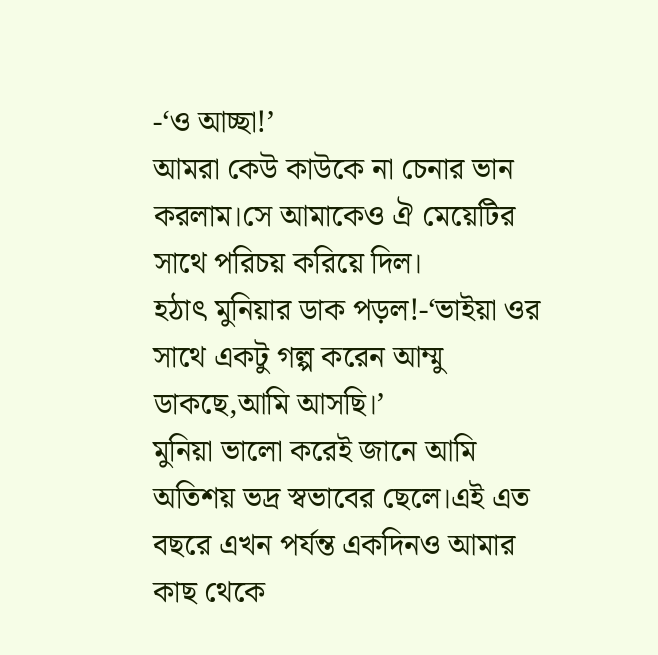-‘ও আচ্ছা!’
আমরা কেউ কাউকে না চেনার ভান করলাম।সে আমাকেও ঐ মেয়েটির সাথে পরিচয় করিয়ে দিল।
হঠাৎ মুনিয়ার ডাক পড়ল!-‘ভাইয়া ওর সাথে একটু গল্প করেন আম্মু ডাকছে,আমি আসছি।’
মুনিয়া ভালো করেই জানে আমি অতিশয় ভদ্র স্বভাবের ছেলে।এই এত বছরে এখন পর্যন্ত একদিনও আমার কাছ থেকে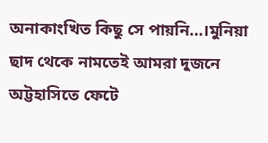অনাকাংখিত কিছু সে পায়নি…।মুনিয়া ছাদ থেকে নামতেই আমরা দুজনে অট্টহাসিতে ফেটে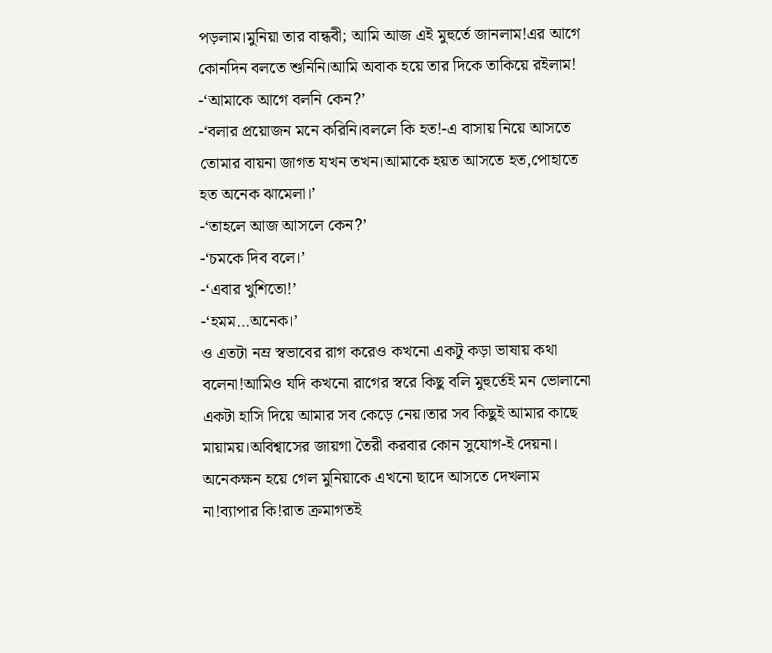পড়লাম।মুনিয়া তার বান্ধবী; আমি আজ এই মুহুর্তে জানলাম!এর আগে কোনদিন বলতে শুনিনি।আমি অবাক হয়ে তার দিকে তাকিয়ে রইলাম!
-‘আমাকে আগে বলনি কেন?’
-‘বলার প্রয়োজন মনে করিনি।বললে কি হত!-এ বাসায় নিয়ে আসতে তোমার বায়না জাগত যখন তখন।আমাকে হয়ত আসতে হত,পোহাতে হত অনেক ঝামেলা।’
-‘তাহলে আজ আসলে কেন?’
-‘চমকে দিব বলে।’
-‘এবার খুশিতো!’
-‘হমম…অনেক।’
ও এতটা নম্র স্বভাবের রাগ করেও কখনো একটু কড়া ভাষায় কথা বলেনা!আমিও যদি কখনো রাগের স্বরে কিছু বলি মুহুর্তেই মন ভোলানো একটা হাসি দিয়ে আমার সব কেড়ে নেয়।তার সব কিছুই আমার কাছে মায়াময়।অবিশ্বাসের জায়গা তৈরী করবার কোন সুযোগ-ই দেয়না।
অনেকক্ষন হয়ে গেল মুনিয়াকে এখনো ছাদে আসতে দেখলাম না!ব্যাপার কি!রাত ক্রমাগতই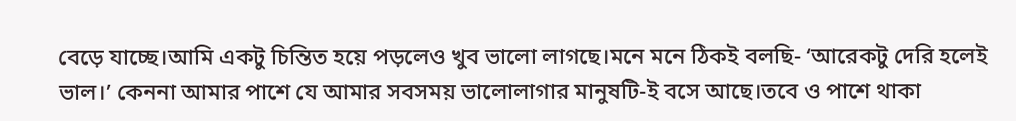বেড়ে যাচ্ছে।আমি একটু চিন্তিত হয়ে পড়লেও খুব ভালো লাগছে।মনে মনে ঠিকই বলছি- ‘আরেকটু দেরি হলেই ভাল।’ কেননা আমার পাশে যে আমার সবসময় ভালোলাগার মানুষটি-ই বসে আছে।তবে ও পাশে থাকা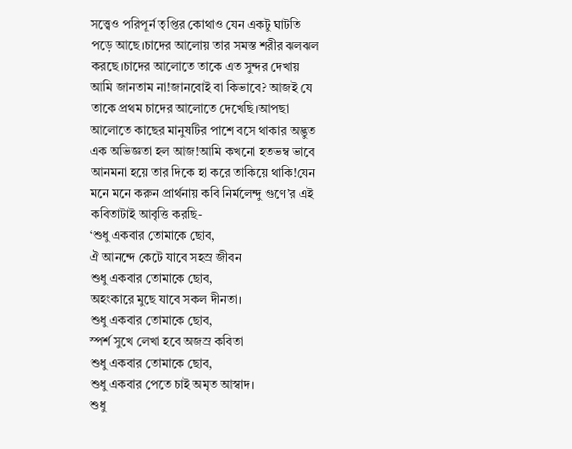সত্ত্বেও পরিপূর্ন তৃপ্তির কোথাও যেন একটু ঘাটতি পড়ে আছে।চাদের আলোয় তার সমস্ত শরীর ঝলঝল করছে।চাদের আলোতে তাকে এত সুন্দর দেখায় আমি জানতাম না!জানবোই বা কিভাবে? আজই যে তাকে প্রথম চাদের আলোতে দেখেছি।আপছা আলোতে কাছের মানুষটির পাশে বসে থাকার অদ্ভুত এক অভিজ্ঞতা হল আজ!আমি কখনো হতভম্ব ভাবে আনমনা হয়ে তার দিকে হা করে তাকিয়ে থাকি!যেন মনে মনে করুন প্রার্থনায় কবি নির্মলেন্দু গুণে’র এই কবিতাটাই আবৃত্তি করছি-
‘শুধু একবার তোমাকে ছোব,
ঐ আনন্দে কেটে যাবে সহস্র জীবন
শুধু একবার তোমাকে ছোব,
অহংকারে মুছে যাবে সকল দীনতা।
শুধু একবার তোমাকে ছোব,
স্পর্শ সুখে লেখা হবে অজস্র কবিতা
শুধু একবার তোমাকে ছোব,
শুধু একবার পেতে চাই অমৃত আস্বাদ।
শুধু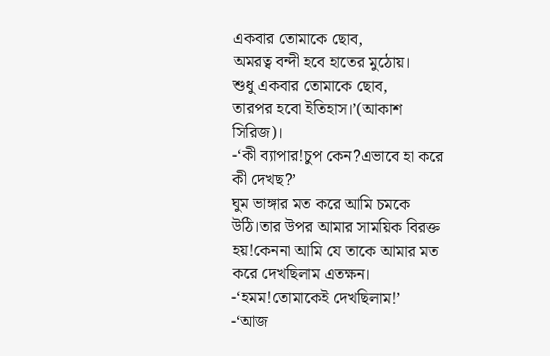একবার তোমাকে ছোব,
অমরত্ব বন্দী হবে হাতের মুঠোয়।
শুধু একবার তোমাকে ছোব,
তারপর হবো ইতিহাস।’(আকাশ সিরিজ)।
-‘কী ব্যাপার!চুপ কেন?এভাবে হা করে কী দেখছ?’
ঘুম ভাঙ্গার মত করে আমি চমকে উঠি।তার উপর আমার সাময়িক বিরক্ত হয়!কেননা আমি যে তাকে আমার মত করে দেখছিলাম এতক্ষন।
-‘হমম!তোমাকেই দেখছিলাম!’
-‘আজ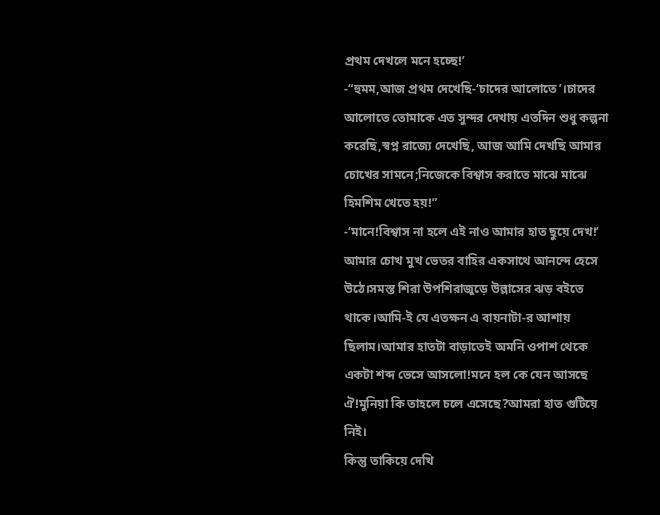প্রথম দেখলে মনে হচ্ছে!’
-“হুমম,আজ প্রথম দেখেছি-‘চাদের আলোতে’।চাদের আলোতে তোমাকে এত সুন্দর দেখায় এতদিন শুধু কল্পনা করেছি,স্বপ্ন রাজ্যে দেখেছি, আজ আমি দেখছি আমার চোখের সামনে;নিজেকে বিশ্বাস করাতে মাঝে মাঝে হিমশিম খেতে হয়!”
-‘মানে!বিশ্বাস না হলে এই নাও আমার হাত ছুয়ে দেখ!’
আমার চোখ মুখ ভেতর বাহির একসাথে আনন্দে হেসে উঠে।সমস্ত শিরা উপশিরাজুড়ে উল্লাসের ঝড় বইতে থাকে।আমি-ই যে এতক্ষন এ বায়নাটা-র আশায় ছিলাম।আমার হাতটা বাড়াতেই অমনি ওপাশ থেকে একটা শব্দ ভেসে আসলো!মনে হল কে যেন আসছে ঐ!মুনিয়া কি তাহলে চলে এসেছে?আমরা হাত গুটিয়ে নিই।
কিন্তু তাকিয়ে দেখি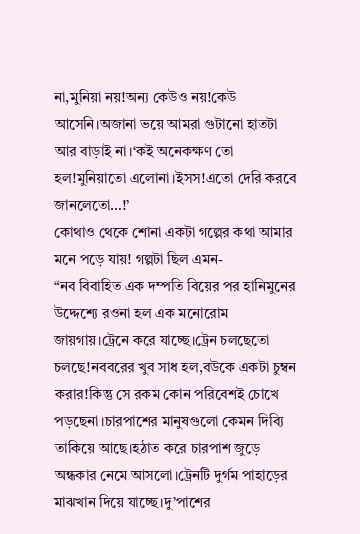না,মুনিয়া নয়!অন্য কেউও নয়!কেউ আসেনি।অজানা ভয়ে আমরা গুটানো হাতটা আর বাড়াই না।‘কই অনেকক্ষণ তো হল!মুনিয়াতো এলোনা।ইসস!এতো দেরি করবে জানলেতো…!’
কোথাও থেকে শোনা একটা গল্পের কথা আমার মনে পড়ে যায়! গল্পটা ছিল এমন-
“নব বিবাহিত এক দম্পতি বিয়ের পর হানিমুনের উদ্দেশ্যে রওনা হল এক মনোরোম জায়গায়।ট্রেনে করে যাচ্ছে।ট্রেন চলছেতো চলছে!নববরের খুব সাধ হল,বউকে একটা চুম্বন করার!কিন্তু সে রকম কোন পরিবেশই চোখে পড়ছেনা।চারপাশের মানুষগুলো কেমন দিব্যি তাকিয়ে আছে।হঠাত করে চারপাশ জুড়ে অন্ধকার নেমে আসলো।ট্রেনটি দুর্গম পাহাড়ের মাঝখান দিয়ে যাচ্ছে।দু’পাশের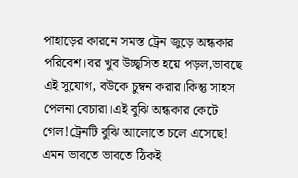পাহাড়ের কারনে সমস্ত ট্রেন জুড়ে অন্ধকার পরিবেশ।বর খুব উচ্ছ্বসিত হয়ে পড়ল,ভাবছে এই সুযোগ, বউকে চুম্বন করার।কিন্তু সাহস পেলনা বেচারা।এই বুঝি অন্ধকার কেটে গেল!ট্রেনটি বুঝি আলোতে চলে এসেছে! এমন ভাবতে ভাবতে ঠিকই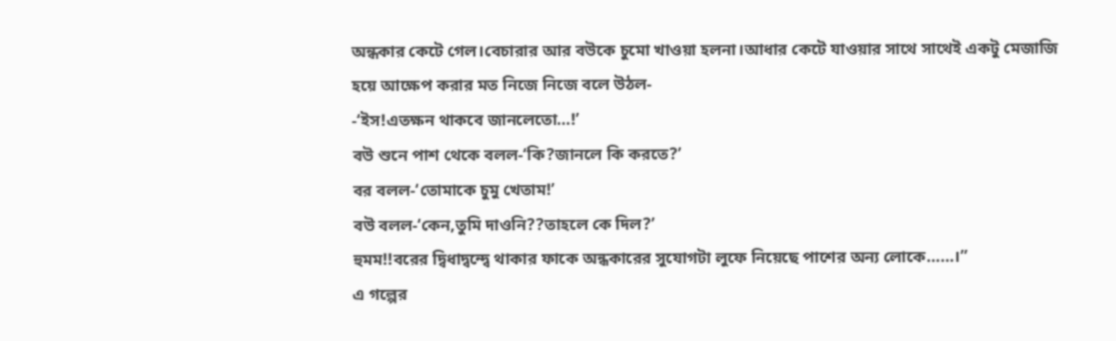অন্ধকার কেটে গেল।বেচারার আর বউকে চুমো খাওয়া হলনা।আধার কেটে যাওয়ার সাথে সাথেই একটু মেজাজি হয়ে আক্ষেপ করার মত নিজে নিজে বলে উঠল-
-‘ইস!এতক্ষন থাকবে জানলেতো…!’
বউ শুনে পাশ থেকে বলল-‘কি?জানলে কি করতে?’
বর বলল-‘তোমাকে চুমু খেতাম!’
বউ বলল-‘কেন,তুমি দাওনি??তাহলে কে দিল?’
হুমম!!বরের দ্বিধাদ্বন্দ্বে থাকার ফাকে অন্ধকারের সুযোগটা লুফে নিয়েছে পাশের অন্য লোকে……।”
এ গল্পের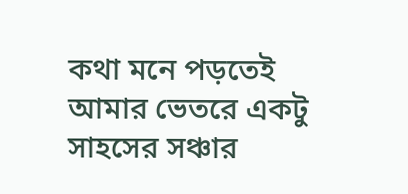কথা মনে পড়তেই আমার ভেতরে একটু সাহসের সঞ্চার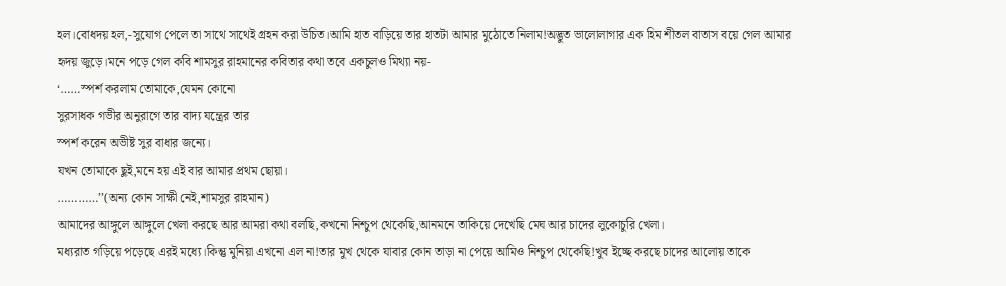হল।বোধদয় হল,-সুযোগ পেলে তা সাথে সাথেই গ্রহন করা উচিত।আমি হাত বাড়িয়ে তার হাতটা আমার মুঠোতে নিলাম!অদ্ভুত ভালোলাগার এক হিম শীতল বাতাস বয়ে গেল আমার হৃদয় জুড়ে।মনে পড়ে গেল কবি শামসুর রাহমানের কবিতার কথা তবে একচুলও মিথ্যা নয়-
‘……স্পর্শ করলাম তোমাকে,যেমন কোনো
সুরসাধক গভীর অনুরাগে তার বাদ্য যন্ত্রের তার
স্পর্শ করেন অভীষ্ট সুর বাধার জন্যে।
যখন তোমাকে ছুই,মনে হয় এই বার আমার প্রথম ছোয়া।
…………’’(অন্য কোন সাক্ষী নেই,শামসুর রাহমান)
আমাদের আঙ্গুলে আঙ্গুলে খেলা করছে আর আমরা কথা বলছি,কখনো নিশ্চুপ থেকেছি,আনমনে তাকিয়ে দেখেছি মেঘ আর চাদের লুকোচুরি খেলা।
মধ্যরাত গড়িয়ে পড়েছে এরই মধ্যে।কিন্তু মুনিয়া এখনো এল না!তার মুখ থেকে যাবার কোন তাড়া না পেয়ে আমিও নিশ্চুপ থেকেছি!খুব ইচ্ছে করছে চাদের আলোয় তাকে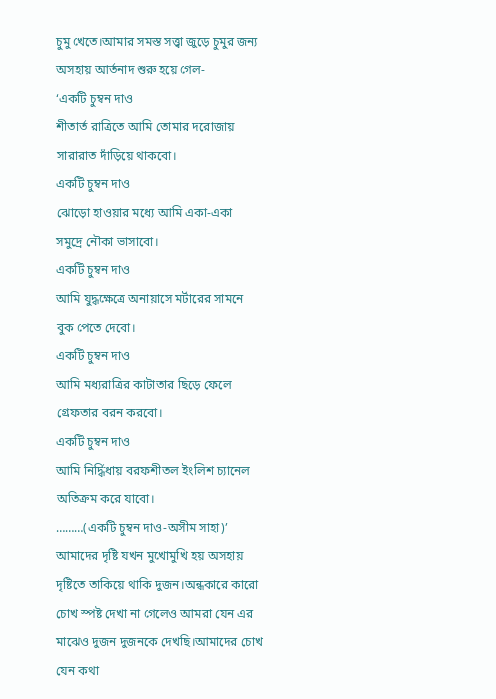চুমু খেতে।আমার সমস্ত সত্ত্বা জুড়ে চুমুর জন্য অসহায় আর্তনাদ শুরু হয়ে গেল-
‘একটি চুম্বন দাও
শীতার্ত রাত্রিতে আমি তোমার দরোজায়
সারারাত দাঁড়িয়ে থাকবো।
একটি চুম্বন দাও
ঝোড়ো হাওয়ার মধ্যে আমি একা-একা
সমুদ্রে নৌকা ভাসাবো।
একটি চুম্বন দাও
আমি যুদ্ধক্ষেত্রে অনায়াসে মর্টারের সামনে
বুক পেতে দেবো।
একটি চুম্বন দাও
আমি মধ্যরাত্রির কাটাতার ছিড়ে ফেলে
গ্রেফতার বরন করবো।
একটি চুম্বন দাও
আমি নির্দ্ধিধায় বরফশীতল ইংলিশ চ্যানেল
অতিক্রম করে যাবো।
………(একটি চুম্বন দাও-অসীম সাহা)’
আমাদের দৃষ্টি যখন মুখোমুখি হয় অসহায় দৃষ্টিতে তাকিয়ে থাকি দুজন।অন্ধকারে কারো চোখ স্পষ্ট দেখা না গেলেও আমরা যেন এর মাঝেও দুজন দুজনকে দেখছি।আমাদের চোখ যেন কথা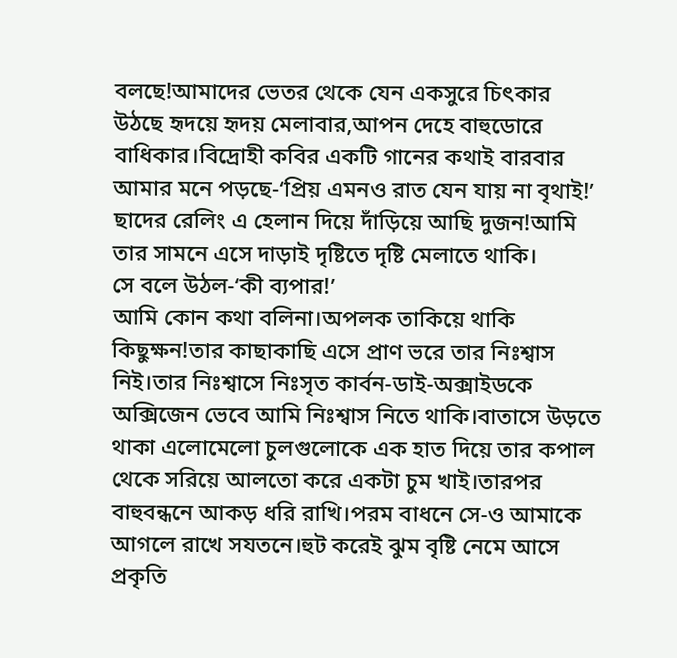বলছে!আমাদের ভেতর থেকে যেন একসুরে চিৎকার উঠছে হৃদয়ে হৃদয় মেলাবার,আপন দেহে বাহুডোরে বাধিকার।বিদ্রোহী কবির একটি গানের কথাই বারবার আমার মনে পড়ছে-‘প্রিয় এমনও রাত যেন যায় না বৃথাই!’
ছাদের রেলিং এ হেলান দিয়ে দাঁড়িয়ে আছি দুজন!আমি তার সামনে এসে দাড়াই দৃষ্টিতে দৃষ্টি মেলাতে থাকি।
সে বলে উঠল-‘কী ব্যপার!’
আমি কোন কথা বলিনা।অপলক তাকিয়ে থাকি কিছুক্ষন!তার কাছাকাছি এসে প্রাণ ভরে তার নিঃশ্বাস নিই।তার নিঃশ্বাসে নিঃসৃত কার্বন-ডাই-অক্সাইডকে অক্সিজেন ভেবে আমি নিঃশ্বাস নিতে থাকি।বাতাসে উড়তে থাকা এলোমেলো চুলগুলোকে এক হাত দিয়ে তার কপাল থেকে সরিয়ে আলতো করে একটা চুম খাই।তারপর বাহুবন্ধনে আকড় ধরি রাখি।পরম বাধনে সে-ও আমাকে আগলে রাখে সযতনে।হুট করেই ঝুম বৃষ্টি নেমে আসে প্রকৃতি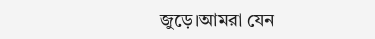জুড়ে।আমরা যেন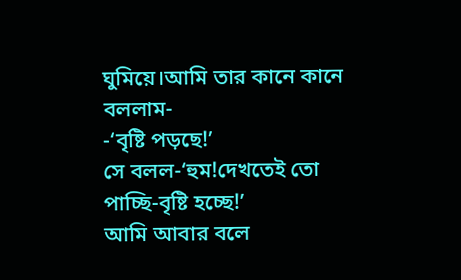ঘুমিয়ে।আমি তার কানে কানে বললাম-
-‘বৃষ্টি পড়ছে!’
সে বলল-‘হুম!দেখতেই তো পাচ্ছি-বৃষ্টি হচ্ছে!’
আমি আবার বলে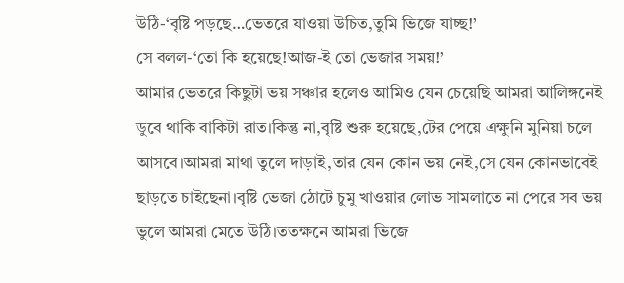উঠি-‘বৃষ্টি পড়ছে…ভেতরে যাওয়া উচিত,তুমি ভিজে যাচ্ছ!’
সে বলল-‘তো কি হয়েছে!আজ-ই তো ভেজার সময়!’
আমার ভেতরে কিছুটা ভয় সঞ্চার হলেও আমিও যেন চেয়েছি আমরা আলিঙ্গনেই ডুবে থাকি বাকিটা রাত।কিন্তু না,বৃষ্টি শুরু হয়েছে,টের পেয়ে এক্ষুনি মুনিয়া চলে আসবে।আমরা মাথা তুলে দাড়াই,তার যেন কোন ভয় নেই,সে যেন কোনভাবেই ছাড়তে চাইছেনা।বৃষ্টি ভেজা ঠোটে চুমু খাওয়ার লোভ সামলাতে না পেরে সব ভয় ভুলে আমরা মেতে উঠি।ততক্ষনে আমরা ভিজে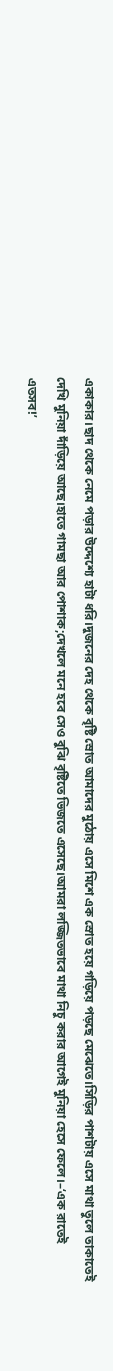একাকার।ছাদ থেকে নেমে পড়ার উদ্দেশ্যে হাটা ধরি।দুজনের দেহ থেকে বৃষ্টি স্রোত আমাদের মুঠোয় এসে মিশে এক স্রোত হয়ে গড়িয়ে পড়ছে মেঝেতে।সিড়ির পাশটায় এসে মাথা তুলে তাকাতেই দেখি মুনিয়া দাঁড়িয়ে আছে।হাতে গামছা আর পোশাক;দেখলে মনে হবে সেও বুঝি বৃষ্টিতে ভিজতে এসেছে।আমরা লজ্জিতভাবে মাথা নিচু করার আগেই মুনিয়া হেসে ফেলে।–‘এক রাতেই এতসব!’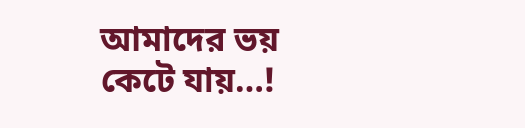আমাদের ভয় কেটে যায়…!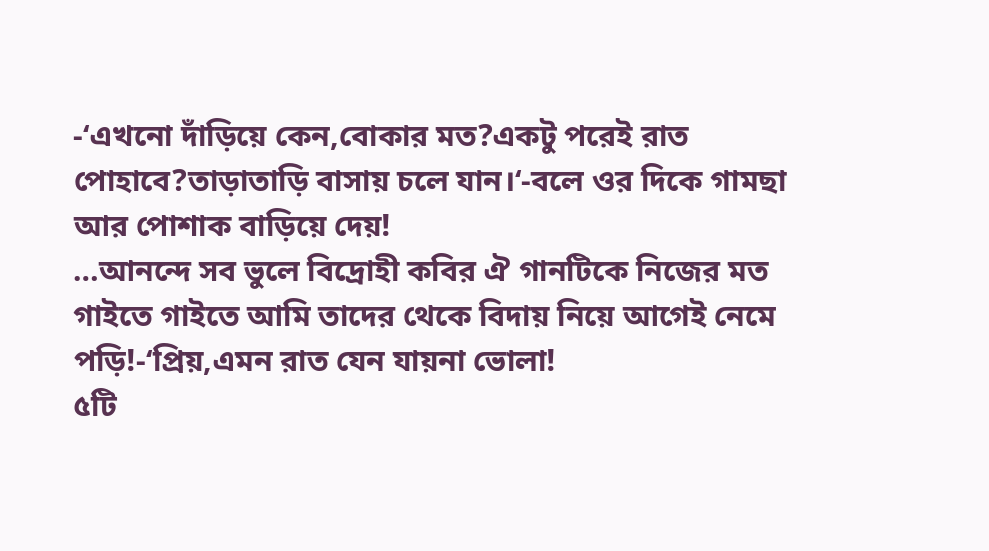-‘এখনো দাঁড়িয়ে কেন,বোকার মত?একটু পরেই রাত পোহাবে?তাড়াতাড়ি বাসায় চলে যান।‘-বলে ওর দিকে গামছা আর পোশাক বাড়িয়ে দেয়!
…আনন্দে সব ভুলে বিদ্রোহী কবির ঐ গানটিকে নিজের মত গাইতে গাইতে আমি তাদের থেকে বিদায় নিয়ে আগেই নেমে পড়ি!-‘প্রিয়,এমন রাত যেন যায়না ভোলা!
৫টি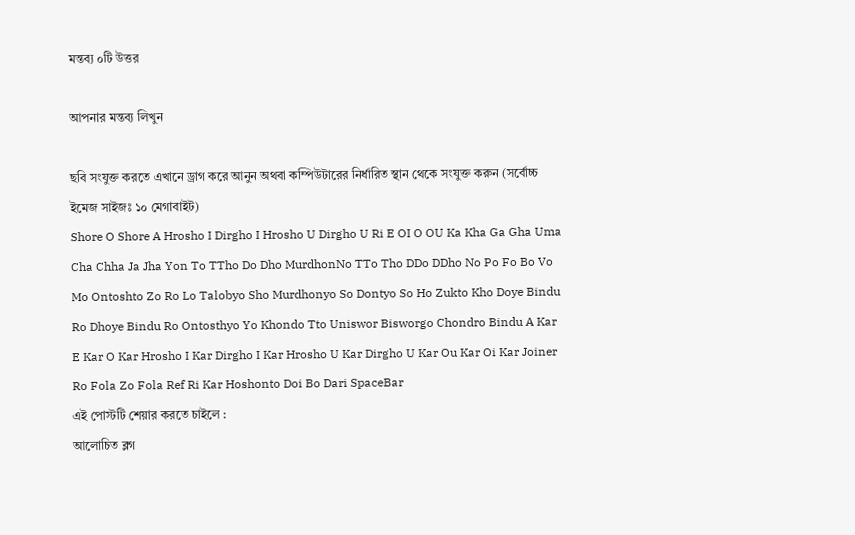মন্তব্য ০টি উত্তর

আপনার মন্তব্য লিখুন

ছবি সংযুক্ত করতে এখানে ড্রাগ করে আনুন অথবা কম্পিউটারের নির্ধারিত স্থান থেকে সংযুক্ত করুন (সর্বোচ্চ ইমেজ সাইজঃ ১০ মেগাবাইট)
Shore O Shore A Hrosho I Dirgho I Hrosho U Dirgho U Ri E OI O OU Ka Kha Ga Gha Uma Cha Chha Ja Jha Yon To TTho Do Dho MurdhonNo TTo Tho DDo DDho No Po Fo Bo Vo Mo Ontoshto Zo Ro Lo Talobyo Sho Murdhonyo So Dontyo So Ho Zukto Kho Doye Bindu Ro Dhoye Bindu Ro Ontosthyo Yo Khondo Tto Uniswor Bisworgo Chondro Bindu A Kar E Kar O Kar Hrosho I Kar Dirgho I Kar Hrosho U Kar Dirgho U Kar Ou Kar Oi Kar Joiner Ro Fola Zo Fola Ref Ri Kar Hoshonto Doi Bo Dari SpaceBar
এই পোস্টটি শেয়ার করতে চাইলে :
আলোচিত ব্লগ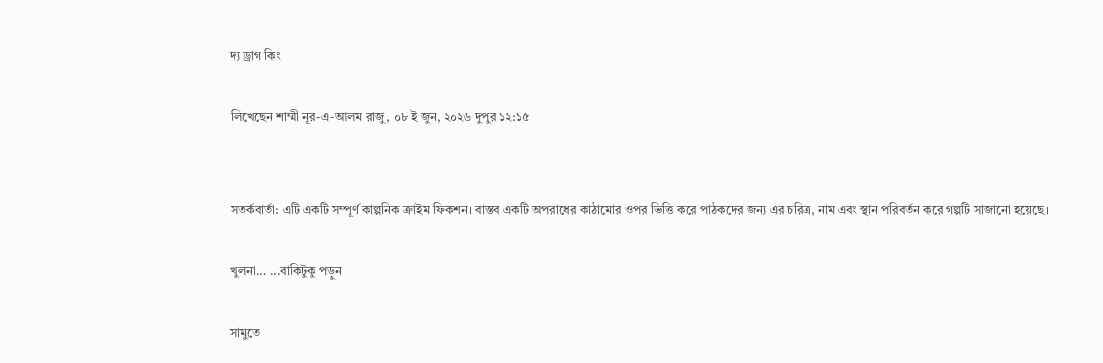দ্য ড্রাগ কিং

লিখেছেন শাম্মী নূর-এ-আলম রাজু, ০৮ ই জুন, ২০২৬ দুপুর ১২:১৫


সতর্কবার্তা: এটি একটি সম্পূর্ণ কাল্পনিক ক্রাইম ফিকশন। বাস্তব একটি অপরাধের কাঠামোর ওপর ভিত্তি করে পাঠকদের জন্য এর চরিত্র, নাম এবং স্থান পরিবর্তন করে গল্পটি সাজানো হয়েছে।

খুলনা... ...বাকিটুকু পড়ুন

সামুতে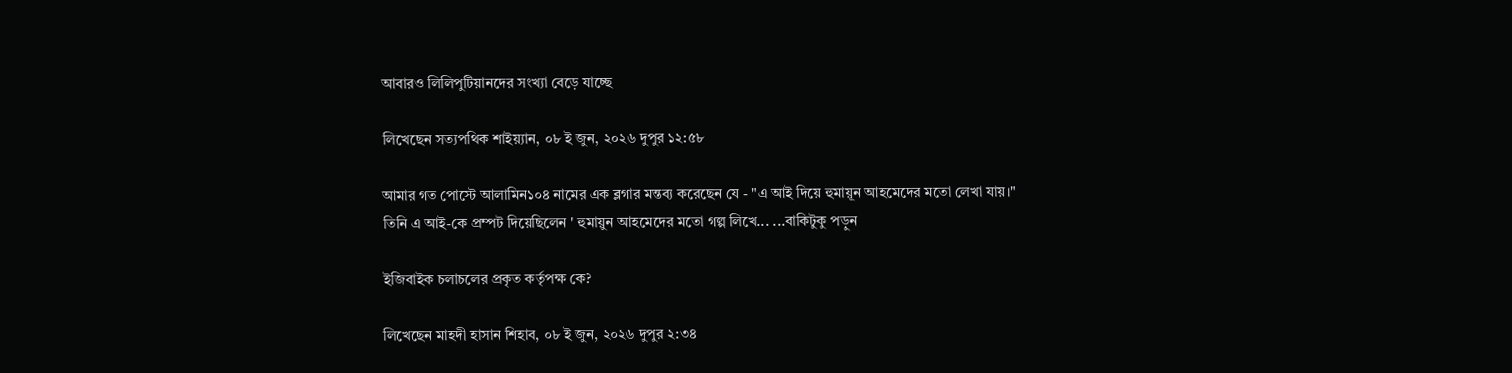আবারও লিলিপুটিয়ানদের সংখ্যা বেড়ে যাচ্ছে

লিখেছেন সত্যপথিক শাইয়্যান, ০৮ ই জুন, ২০২৬ দুপুর ১২:৫৮

আমার গত পোস্টে আলামিন১০৪ নামের এক ব্লগার মন্তব্য করেছেন যে - "এ আই দিয়ে হুমায়ূন আহমেদের মতো লেখা যায়।"
তিনি এ আই-কে প্রম্পট দিয়েছিলেন ' হুমায়ুন আহমেদের মতো গল্প লিখে... ...বাকিটুকু পড়ুন

ইজিবাইক চলাচলের প্রকৃত কর্তৃপক্ষ কে?

লিখেছেন মাহদী হাসান শিহাব, ০৮ ই জুন, ২০২৬ দুপুর ২:৩৪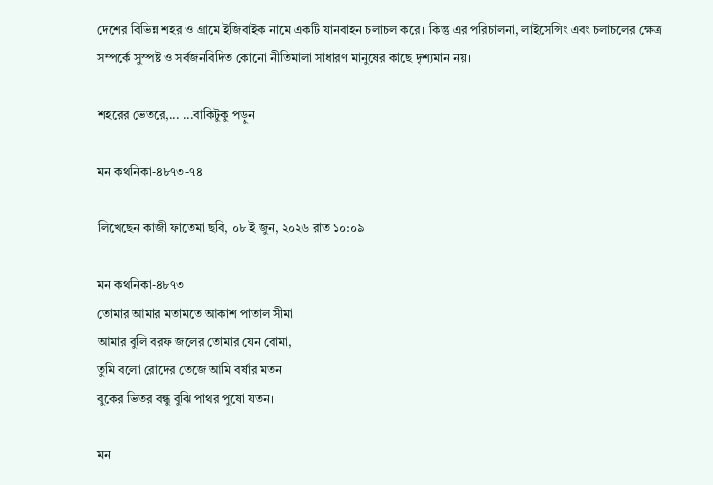দেশের বিভিন্ন শহর ও গ্রামে ইজিবাইক নামে একটি যানবাহন চলাচল করে। কিন্তু এর পরিচালনা, লাইসেন্সিং এবং চলাচলের ক্ষেত্র সম্পর্কে সুস্পষ্ট ও সর্বজনবিদিত কোনো নীতিমালা সাধারণ মানুষের কাছে দৃশ্যমান নয়।

শহরের ভেতরে,... ...বাকিটুকু পড়ুন

মন কথনিকা-৪৮৭৩-৭৪

লিখেছেন কাজী ফাতেমা ছবি, ০৮ ই জুন, ২০২৬ রাত ১০:০৯

মন কথনিকা-৪৮৭৩
তোমার আমার মতামতে আকাশ পাতাল সীমা
আমার বুলি বরফ জলের তোমার যেন বোমা,
তুমি বলো রোদের তেজে আমি বর্ষার মতন
বুকের ভিতর বন্ধু বুঝি পাথর পুষো যতন।

মন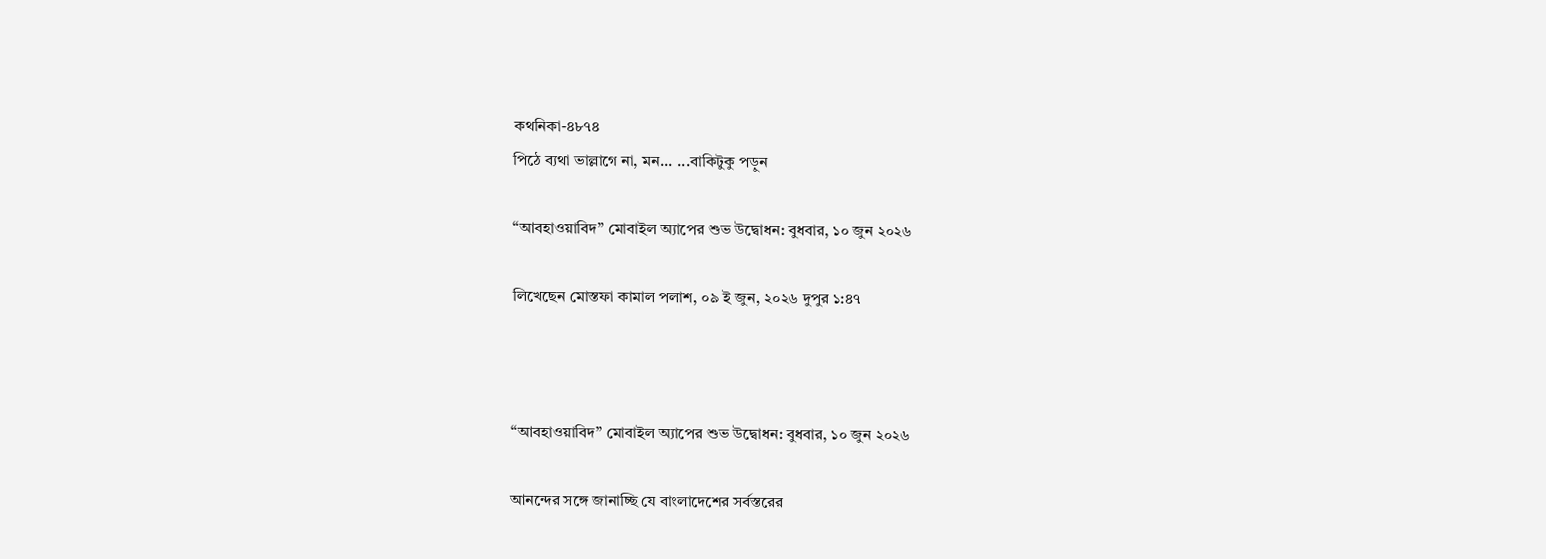কথনিকা-৪৮৭৪
পিঠে ব্যথা ভাল্লাগে না, মন... ...বাকিটুকু পড়ুন

“আবহাওয়াবিদ” মোবাইল অ্যাপের শুভ উদ্বোধন: বুধবার, ১০ জুন ২০২৬

লিখেছেন মোস্তফা কামাল পলাশ, ০৯ ই জুন, ২০২৬ দুপুর ১:৪৭



“আবহাওয়াবিদ” মোবাইল অ্যাপের শুভ উদ্বোধন: বুধবার, ১০ জুন ২০২৬

আনন্দের সঙ্গে জানাচ্ছি যে বাংলাদেশের সর্বস্তরের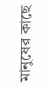মানুষের কাছে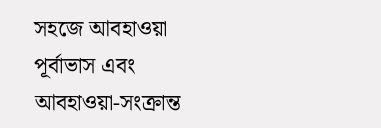সহজে আবহাওয়া পূর্বাভাস এবং আবহাওয়া-সংক্রান্ত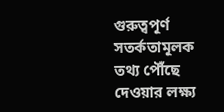গুরুত্বপূর্ণ সতর্কতামূলক তথ্য পৌঁছে দেওয়ার লক্ষ্য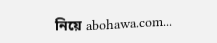নিয়ে abohawa.com...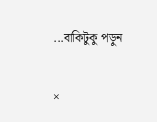...বাকিটুকু পড়ুন

×